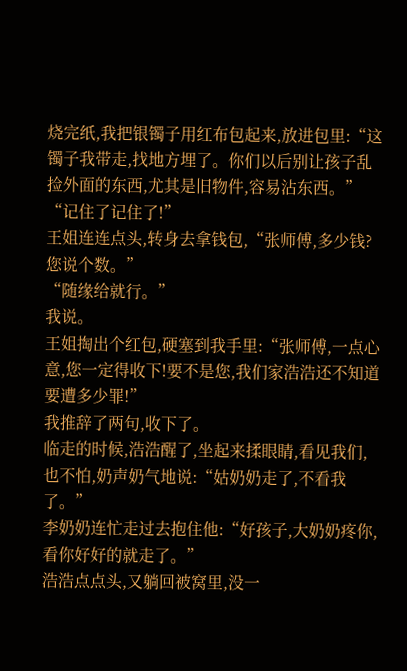烧完纸,我把银镯子用红布包起来,放进包里:“这镯子我带走,找地方埋了。你们以后别让孩子乱捡外面的东西,尤其是旧物件,容易沾东西。”
“记住了记住了!”
王姐连连点头,转身去拿钱包,“张师傅,多少钱?您说个数。”
“随缘给就行。”
我说。
王姐掏出个红包,硬塞到我手里:“张师傅,一点心意,您一定得收下!要不是您,我们家浩浩还不知道要遭多少罪!”
我推辞了两句,收下了。
临走的时候,浩浩醒了,坐起来揉眼睛,看见我们,也不怕,奶声奶气地说:“姑奶奶走了,不看我了。”
李奶奶连忙走过去抱住他:“好孩子,大奶奶疼你,看你好好的就走了。”
浩浩点点头,又躺回被窝里,没一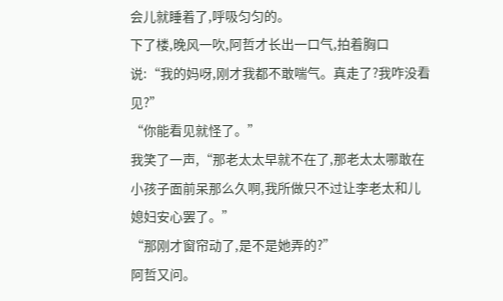会儿就睡着了,呼吸匀匀的。
下了楼,晚风一吹,阿哲才长出一口气,拍着胸口说:“我的妈呀,刚才我都不敢喘气。真走了?我咋没看见?”
“你能看见就怪了。”
我笑了一声,“那老太太早就不在了,那老太太哪敢在小孩子面前呆那么久啊,我所做只不过让李老太和儿媳妇安心罢了。”
“那刚才窗帘动了,是不是她弄的?”
阿哲又问。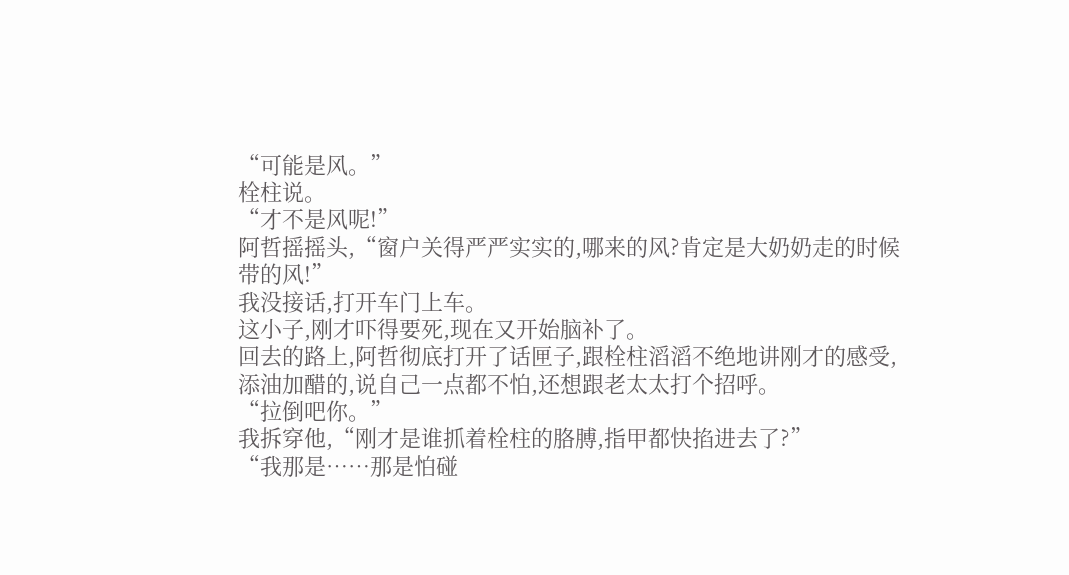“可能是风。”
栓柱说。
“才不是风呢!”
阿哲摇摇头,“窗户关得严严实实的,哪来的风?肯定是大奶奶走的时候带的风!”
我没接话,打开车门上车。
这小子,刚才吓得要死,现在又开始脑补了。
回去的路上,阿哲彻底打开了话匣子,跟栓柱滔滔不绝地讲刚才的感受,添油加醋的,说自己一点都不怕,还想跟老太太打个招呼。
“拉倒吧你。”
我拆穿他,“刚才是谁抓着栓柱的胳膊,指甲都快掐进去了?”
“我那是……那是怕碰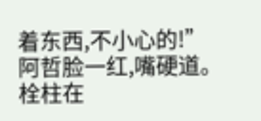着东西,不小心的!”
阿哲脸一红,嘴硬道。
栓柱在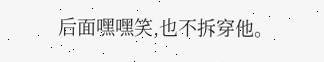后面嘿嘿笑,也不拆穿他。